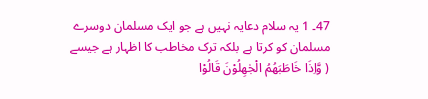47۔ 1 یہ سلام دعایہ نہیں ہے جو ایک مسلمان دوسرے مسلمان کو کرتا ہے بلکہ ترک مخاطب کا اظہار ہے جیسے ( وَّاِذَا خَاطَبَهُمُ الْجٰهِلُوْنَ قَالُوْا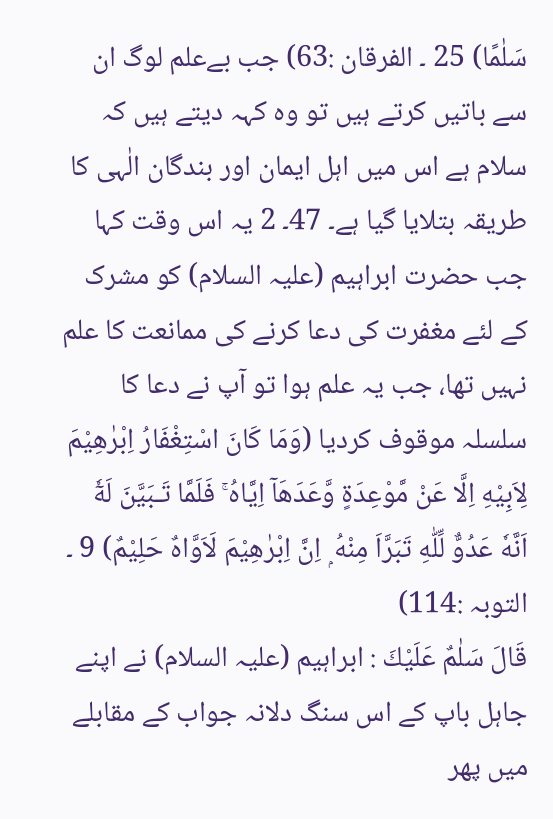سَلٰمًا) 25 ۔ الفرقان :63) جب بےعلم لوگ ان سے باتیں کرتے ہیں تو وہ کہہ دیتے ہیں کہ سلام ہے اس میں اہل ایمان اور بندگان الٰہی کا طریقہ بتلایا گیا ہے۔ 47۔ 2 یہ اس وقت کہا جب حضرت ابراہیم (علیہ السلام) کو مشرک کے لئے مغفرت کی دعا کرنے کی ممانعت کا علم نہیں تھا، جب یہ علم ہوا تو آپ نے دعا کا سلسلہ موقوف کردیا (وَمَا كَانَ اسْتِغْفَارُ اِبْرٰهِيْمَ لِاَبِيْهِ اِلَّا عَنْ مَّوْعِدَةٍ وَّعَدَھَآ اِيَّاهُ ۚ فَلَمَّا تَـبَيَّنَ لَهٗٓ اَنَّهٗ عَدُوٌّ لِّلّٰهِ تَبَرَّاَ مِنْهُ ۭ اِنَّ اِبْرٰهِيْمَ لَاَوَّاهٌ حَلِيْمٌ) 9 ۔ التوبہ :114)
قَالَ سَلٰمٌ عَلَيْكَ : ابراہیم (علیہ السلام) نے اپنے جاہل باپ کے اس سنگ دلانہ جواب کے مقابلے میں پھر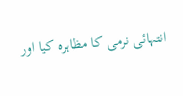انتہائی نرمی کا مظاہرہ کیا اور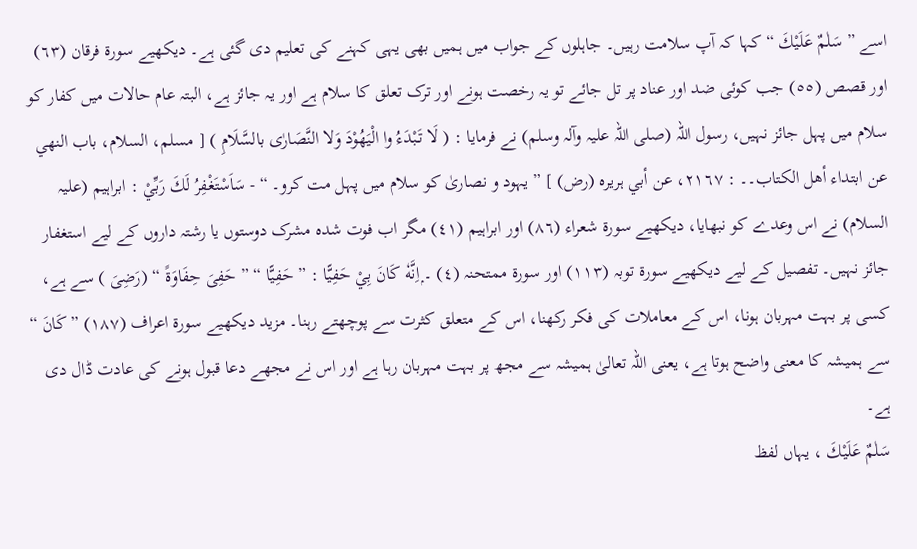اسے ” سَلٰمٌ عَلَيْكَ “ کہا کہ آپ سلامت رہیں۔ جاہلوں کے جواب میں ہمیں بھی یہی کہنے کی تعلیم دی گئی ہے۔ دیکھیے سورة فرقان (٦٣) اور قصص (٥٥) جب کوئی ضد اور عناد پر تل جائے تو یہ رخصت ہونے اور ترک تعلق کا سلام ہے اور یہ جائز ہے، البتہ عام حالات میں کفار کو سلام میں پہل جائز نہیں، رسول اللہ (صلی اللہ علیہ وآلہ وسلم) نے فرمایا : ( لَا تَبْدَءُ وا الْیَھُوْدَ وَلا النَّصَارٰی بالسَّلَامِ ) [ مسلم، السلام، باب النھي عن ابتداء أھل الکتاب۔۔ : ٢١٦٧، عن أبي ہریرہ (رض) ] ” یہود و نصاریٰ کو سلام میں پہل مت کرو۔ “ - سَاَسْتَغْفِرُ لَكَ رَبِّيْ : ابراہیم (علیہ السلام) نے اس وعدے کو نبھایا، دیکھیے سورة شعراء (٨٦) اور ابراہیم (٤١) مگر اب فوت شدہ مشرک دوستوں یا رشتہ داروں کے لیے استغفار جائز نہیں۔ تفصیل کے لیے دیکھیے سورة توبہ (١١٣) اور سورة ممتحنہ (٤) ۔ ۭاِنَّهٗ كَانَ بِيْ حَفِيًّا : ” حَفِيًّا “ ” حَفِیَ حِفَاوَۃً “ (رَضِیَ ) سے ہے، کسی پر بہت مہربان ہونا، اس کے معاملات کی فکر رکھنا، اس کے متعلق کثرت سے پوچھتے رہنا۔ مزید دیکھیے سورة اعراف (١٨٧) ” کَانَ “ سے ہمیشہ کا معنی واضح ہوتا ہے، یعنی اللہ تعالیٰ ہمیشہ سے مجھ پر بہت مہربان رہا ہے اور اس نے مجھے دعا قبول ہونے کی عادت ڈال دی ہے۔
سَلٰمٌ عَلَيْكَ ، یہاں لفظ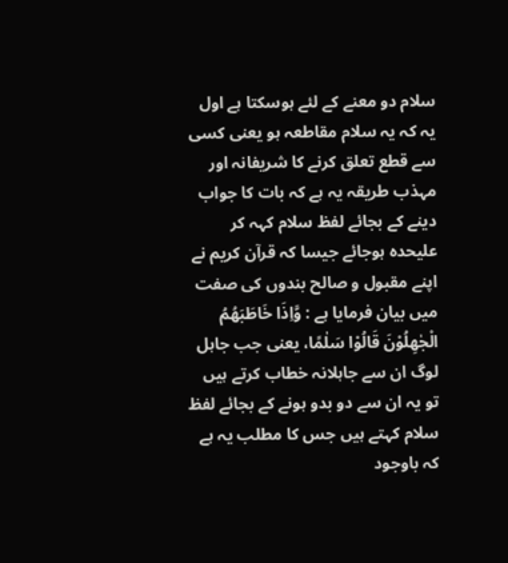سلام دو معنے کے لئے ہوسکتا ہے اول یہ کہ یہ سلام مقاطعہ ہو یعنی کسی سے قطع تعلق کرنے کا شریفانہ اور مہذب طریقہ یہ ہے کہ بات کا جواب دینے کے بجائے لفظ سلام کہہ کر علیحدہ ہوجائے جیسا کہ قرآن کریم نے اپنے مقبول و صالح بندوں کی صفت میں بیان فرمایا ہے : وَّاِذَا خَاطَبَهُمُ الْجٰهِلُوْنَ قَالُوْا سَلٰمًا، یعنی جب جاہل لوگ ان سے جاہلانہ خطاب کرتے ہیں تو یہ ان سے دو بدو ہونے کے بجائے لفظ سلام کہتے ہیں جس کا مطلب یہ ہے کہ باوجود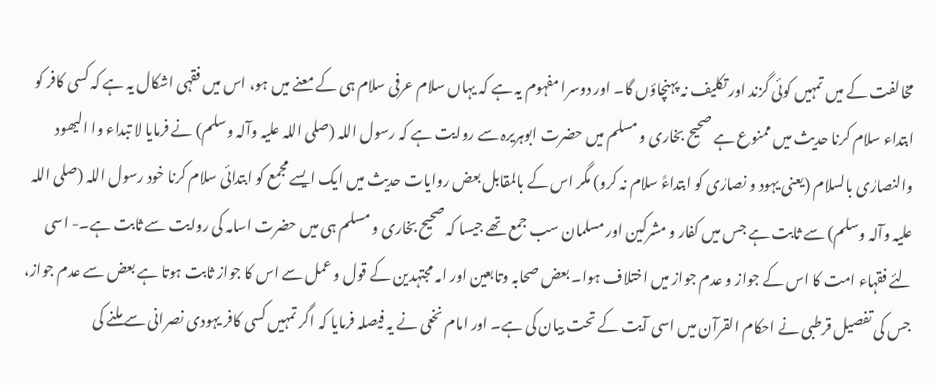مخالفت کے میں تمہیں کوئی گزند اور تکلیف نہ پہنچاؤں گا۔ اور دوسرا مفہوم یہ ہے کہ یہاں سلام عرفی سلام ہی کے معنے میں ہو، اس میں فقہی اشکال یہ ہے کہ کسی کافر کو ابتداء سلام کرنا حدیث میں ممنوع ہے صحیح بخاری و مسلم میں حضرت ابوہریرہ سے روایت ہے کہ رسول اللہ (صلی اللہ علیہ وآلہ وسلم) نے فرمایا لا تبداء وا الیھود والنصارٰی بالسلام (یعنی یہود و نصارٰی کو ابتداءً سلام نہ کرو) مگر اس کے بالمقابل بعض روایات حدیث میں ایک ایسے مجمع کو ابتدائی سلام کرنا خود رسول اللہ (صلی اللہ علیہ وآلہ وسلم) سے ثابت ہے جس میں کفار و مشرکین اور مسلمان سب جمع تھے جیسا کہ صحیح بخاری و مسلم ہی میں حضرت اسامہ کی روایت سے ثابت ہے۔- اسی لئے فقہاء امت کا اس کے جواز و عدم جواز میں اختلاف ہوا۔ بعض صحابہ وتابعین اور امہ مجتہدین کے قول و عمل سے اس کا جواز ثابت ہوتا ہے بعض سے عدم جواز، جس کی تفصیل قرطبی نے احکام القرآن میں اسی آیت کے تحت بیان کی ہے۔ اور امام نخعی نے یہ فیصلہ فرمایا کہ اگر تمہیں کسی کافر یہودی نصرانی سے ملنے کی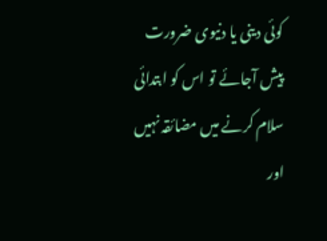کوئی دینی یا دنیوی ضرورت پیش آجائے تو اس کو ابتدائی سلام کرنے میں مضائقہ نہیں اور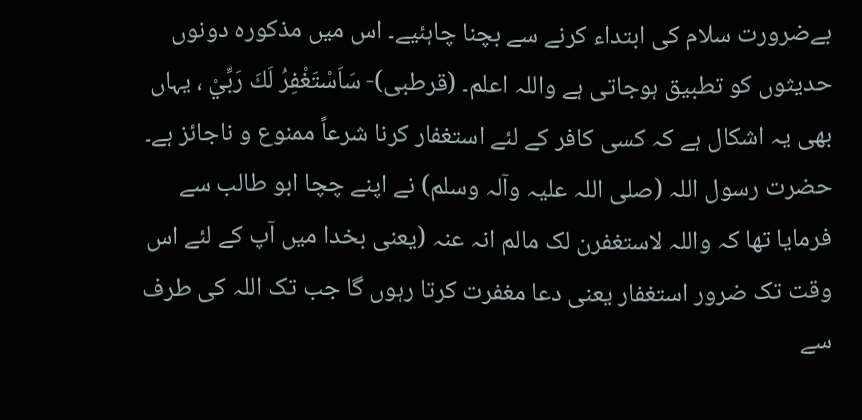بےضرورت سلام کی ابتداء کرنے سے بچنا چاہئیے۔ اس میں مذکورہ دونوں حدیثوں کو تطبیق ہوجاتی ہے واللہ اعلم۔ (قرطبی)- سَاَسْتَغْفِرُ لَكَ رَبِّيْ ، یہاں بھی یہ اشکال ہے کہ کسی کافر کے لئے استغفار کرنا شرعاً ممنوع و ناجائز ہے۔ حضرت رسول اللہ (صلی اللہ علیہ وآلہ وسلم) نے اپنے چچا ابو طالب سے فرمایا تھا کہ واللہ لاستغفرن لک مالم انہ عنہ (یعنی بخدا میں آپ کے لئے اس وقت تک ضرور استغفار یعنی دعا مغفرت کرتا رہوں گا جب تک اللہ کی طرف سے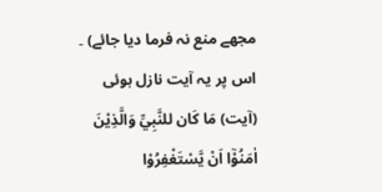مجھے منع نہ فرما دیا جائے) ۔ اس پر یہ آیت نازل ہوئی (آیت) مَا كَان للنَّبِيِّ وَالَّذِيْنَ اٰمَنُوْٓا اَنْ يَّسْتَغْفِرُوْا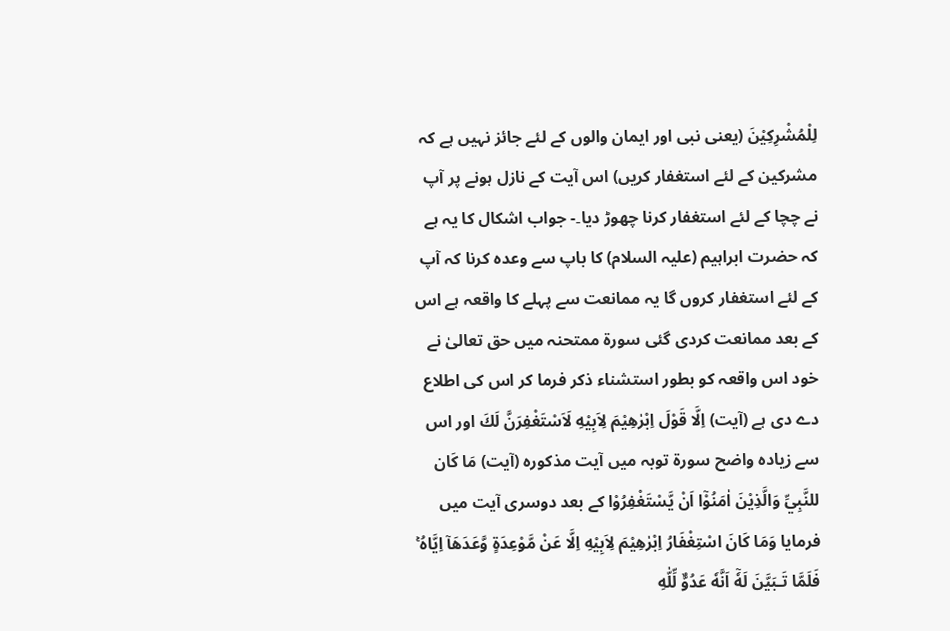لِلْمُشْرِكِيْنَ (یعنی نبی اور ایمان والوں کے لئے جائز نہیں ہے کہ مشرکین کے لئے استغفار کریں) اس آیت کے نازل ہونے پر آپ نے چچا کے لئے استغفار کرنا چھوڑ دیا۔- جواب اشکال کا یہ ہے کہ حضرت ابراہیم (علیہ السلام) کا باپ سے وعدہ کرنا کہ آپ کے لئے استغفار کروں گا یہ ممانعت سے پہلے کا واقعہ ہے اس کے بعد ممانعت کردی گئی سورة ممتحنہ میں حق تعالیٰ نے خود اس واقعہ کو بطور استشناء ذکر فرما کر اس کی اطلاع دے دی ہے (آیت) اِلَّا قَوْلَ اِبْرٰهِيْمَ لِاَبِيْهِ لَاَسْتَغْفِرَنَّ لَكَ اور اس سے زیادہ واضح سورة توبہ میں آیت مذکورہ (آیت) مَا كَان للنَّبِيِّ وَالَّذِيْنَ اٰمَنُوْٓا اَنْ يَّسْتَغْفِرُوْا کے بعد دوسری آیت میں فرمایا وَمَا كَانَ اسْتِغْفَارُ اِبْرٰهِيْمَ لِاَبِيْهِ اِلَّا عَنْ مَّوْعِدَةٍ وَّعَدَھَآ اِيَّاهُ ۚ فَلَمَّا تَـبَيَّنَ لَهٗٓ اَنَّهٗ عَدُوٌّ لِّلّٰهِ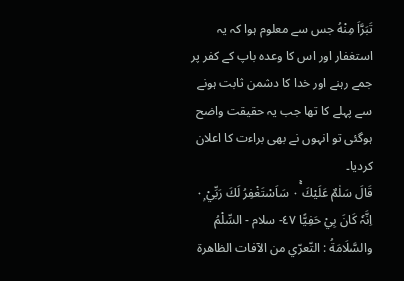تَبَرَّاَ مِنْهُ جس سے معلوم ہوا کہ یہ استغفار اور اس کا وعدہ باپ کے کفر پر جمے رہنے اور خدا کا دشمن ثابت ہونے سے پہلے کا تھا جب یہ حقیقت واضح ہوگئی تو انہوں نے بھی براءت کا اعلان کردیا۔
قَالَ سَلٰمٌ عَلَيْكَ ٠ۚ سَاَسْتَغْفِرُ لَكَ رَبِّيْ ٠ۭ اِنَّہٗ كَانَ بِيْ حَفِيًّا ٤٧- سلام - السِّلْمُ والسَّلَامَةُ : التّعرّي من الآفات الظاهرة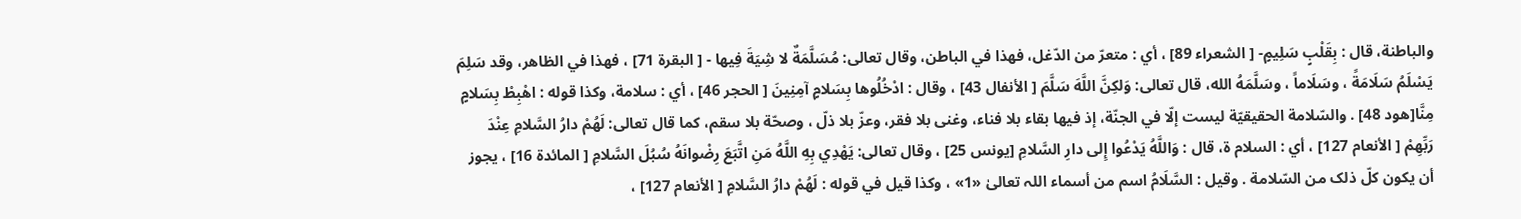والباطنة، قال : بِقَلْبٍ سَلِيمٍ- [ الشعراء 89] ، أي : متعرّ من الدّغل، فهذا في الباطن، وقال تعالی: مُسَلَّمَةٌ لا شِيَةَ فِيها - [ البقرة 71] ، فهذا في الظاهر، وقد سَلِمَ يَسْلَمُ سَلَامَةً ، وسَلَاماً ، وسَلَّمَهُ الله، قال تعالی: وَلكِنَّ اللَّهَ سَلَّمَ [ الأنفال 43] ، وقال : ادْخُلُوها بِسَلامٍ آمِنِينَ [ الحجر 46] ، أي : سلامة، وکذا قوله : اهْبِطْ بِسَلامٍ مِنَّا[هود 48] . والسّلامة الحقیقيّة ليست إلّا في الجنّة، إذ فيها بقاء بلا فناء، وغنی بلا فقر، وعزّ بلا ذلّ ، وصحّة بلا سقم، كما قال تعالی: لَهُمْ دارُ السَّلامِ عِنْدَ رَبِّهِمْ [ الأنعام 127] ، أي : السلام ة، قال : وَاللَّهُ يَدْعُوا إِلى دارِ السَّلامِ [يونس 25] ، وقال تعالی: يَهْدِي بِهِ اللَّهُ مَنِ اتَّبَعَ رِضْوانَهُ سُبُلَ السَّلامِ [ المائدة 16] ، يجوز أن يكون کلّ ذلک من السّلامة . وقیل : السَّلَامُ اسم من أسماء اللہ تعالیٰ «1» ، وکذا قيل في قوله : لَهُمْ دارُ السَّلامِ [ الأنعام 127] ،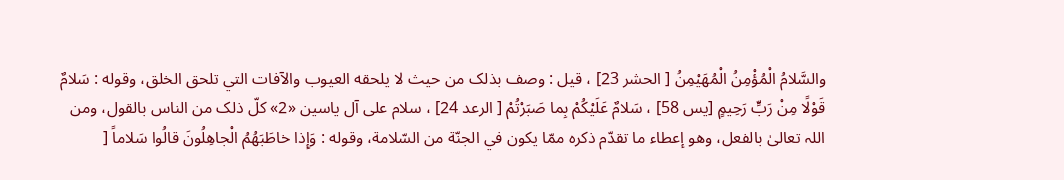والسَّلامُ الْمُؤْمِنُ الْمُهَيْمِنُ [ الحشر 23] ، قيل : وصف بذلک من حيث لا يلحقه العیوب والآفات التي تلحق الخلق، وقوله : سَلامٌ قَوْلًا مِنْ رَبٍّ رَحِيمٍ [يس 58] ، سَلامٌ عَلَيْكُمْ بِما صَبَرْتُمْ [ الرعد 24] ، سلام علی آل ياسین «2» كلّ ذلک من الناس بالقول، ومن اللہ تعالیٰ بالفعل، وهو إعطاء ما تقدّم ذكره ممّا يكون في الجنّة من السّلامة، وقوله : وَإِذا خاطَبَهُمُ الْجاهِلُونَ قالُوا سَلاماً [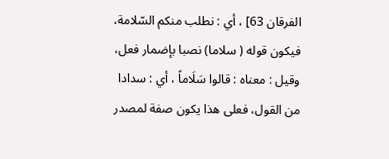الفرقان 63] ، أي : نطلب منکم السّلامة، فيكون قوله ( سلاما) نصبا بإضمار فعل، وقیل : معناه : قالوا سَلَاماً ، أي : سدادا من القول، فعلی هذا يكون صفة لمصدر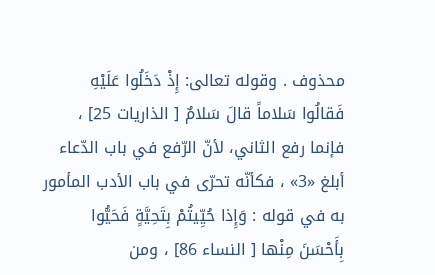محذوف . وقوله تعالی: إِذْ دَخَلُوا عَلَيْهِ فَقالُوا سَلاماً قالَ سَلامٌ [ الذاریات 25] ، فإنما رفع الثاني، لأنّ الرّفع في باب الدّعاء أبلغ «3» ، فكأنّه تحرّى في باب الأدب المأمور به في قوله : وَإِذا حُيِّيتُمْ بِتَحِيَّةٍ فَحَيُّوا بِأَحْسَنَ مِنْها [ النساء 86] ، ومن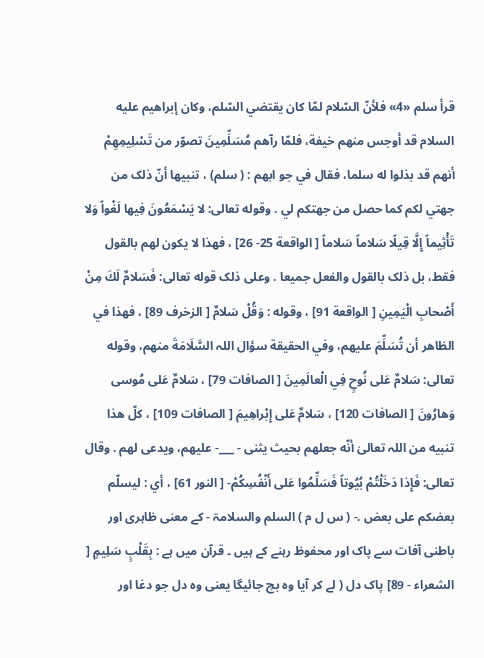قرأ سلم «4» فلأنّ السّلام لمّا کان يقتضي السّلم، وکان إبراهيم عليه السلام قد أوجس منهم خيفة، فلمّا رآهم مُسَلِّمِينَ تصوّر من تَسْلِيمِهِمْ أنهم قد بذلوا له سلما، فقال في جو ابهم : ( سلم) ، تنبيها أنّ ذلک من جهتي لکم كما حصل من جهتكم لي . وقوله تعالی: لا يَسْمَعُونَ فِيها لَغْواً وَلا تَأْثِيماً إِلَّا قِيلًا سَلاماً سَلاماً [ الواقعة 25- 26] ، فهذا لا يكون لهم بالقول فقط، بل ذلک بالقول والفعل جمیعا . وعلی ذلک قوله تعالی: فَسَلامٌ لَكَ مِنْ أَصْحابِ الْيَمِينِ [ الواقعة 91] ، وقوله : وَقُلْ سَلامٌ [ الزخرف 89] ، فهذا في الظاهر أن تُسَلِّمَ عليهم، وفي الحقیقة سؤال اللہ السَّلَامَةَ منهم، وقوله تعالی: سَلامٌ عَلى نُوحٍ فِي الْعالَمِينَ [ الصافات 79] ، سَلامٌ عَلى مُوسی وَهارُونَ [ الصافات 120] ، سَلامٌ عَلى إِبْراهِيمَ [ الصافات 109] ، كلّ هذا تنبيه من اللہ تعالیٰ أنّه جعلهم بحیث يثنی - ___- عليهم، ويدعی لهم . وقال تعالی: فَإِذا دَخَلْتُمْ بُيُوتاً فَسَلِّمُوا عَلى أَنْفُسِكُمْ- [ النور 61] ، أي : ليسلّم بعضکم علی بعض .- ( س ل م ) السلم والسلامۃ - کے معنی ظاہری اور باطنی آفات سے پاک اور محفوظ رہنے کے ہیں ۔ قرآن میں ہے : بِقَلْبٍ سَلِيمٍ [ الشعراء - 89] پاک دل ( لے کر آیا وہ بچ جائیگا یعنی وہ دل جو دغا اور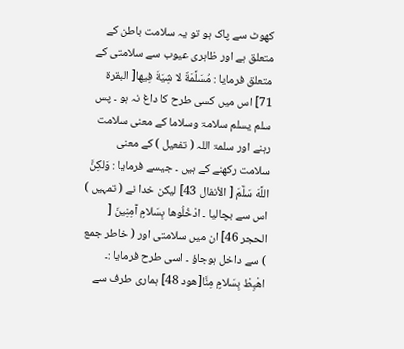کھوٹ سے پاک ہو تو یہ سلامت باطن کے متعلق ہے اور ظاہری عیوب سے سلامتی کے متعلق فرمایا : مُسَلَّمَةٌ لا شِيَةَ فِيها[ البقرة 71] اس میں کسی طرح کا داغ نہ ہو ۔ پس سلم یسلم سلامۃ وسلاما کے معنی سلامت رہنے اور سلمۃ اللہ ( تفعیل ) کے معنی سلامت رکھنے کے ہیں ۔ جیسے فرمایا : وَلكِنَّ اللَّهَ سَلَّمَ [ الأنفال 43] لیکن خدا نے ( تمہیں ) اس سے بچالیا ۔ ادْخُلُوها بِسَلامٍ آمِنِينَ [ الحجر 46] ان میں سلامتی اور ( خاطر جمع ) سے داخل ہوجاؤ ۔ اسی طرح فرمایا :۔ اهْبِطْ بِسَلامٍ مِنَّا[هود 48] ہماری طرف سے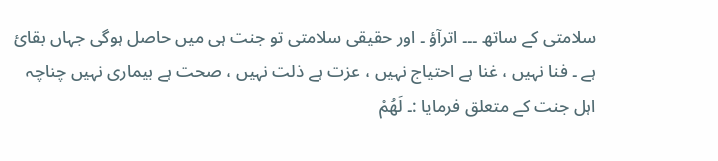سلامتی کے ساتھ ۔۔۔ اترآؤ ۔ اور حقیقی سلامتی تو جنت ہی میں حاصل ہوگی جہاں بقائ ہے ۔ فنا نہیں ، غنا ہے احتیاج نہیں ، عزت ہے ذلت نہیں ، صحت ہے بیماری نہیں چناچہ اہل جنت کے متعلق فرمایا :۔ لَهُمْ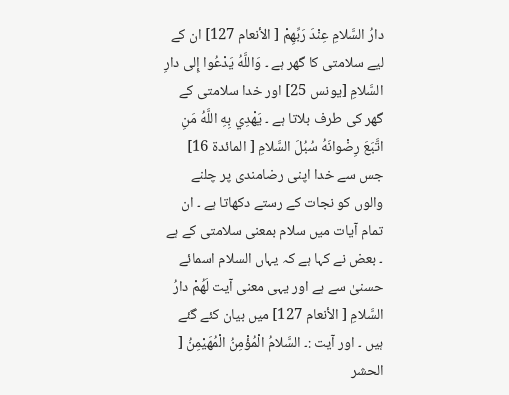دارُ السَّلامِ عِنْدَ رَبِّهِمْ [ الأنعام 127] ان کے لیے سلامتی کا گھر ہے ۔ وَاللَّهُ يَدْعُوا إِلى دارِ السَّلامِ [يونس 25] اور خدا سلامتی کے گھر کی طرف بلاتا ہے ۔ يَهْدِي بِهِ اللَّهُ مَنِ اتَّبَعَ رِضْوانَهُ سُبُلَ السَّلامِ [ المائدة 16] جس سے خدا اپنی رضامندی پر چلنے والوں کو نجات کے رستے دکھاتا ہے ۔ ان تمام آیات میں سلام بمعنی سلامتی کے ہے ۔ بعض نے کہا ہے کہ یہاں السلام اسمائے حسنیٰ سے ہے اور یہی معنی آیت لَهُمْ دارُ السَّلامِ [ الأنعام 127] میں بیان کئے گئے ہیں ۔ اور آیت :۔ السَّلامُ الْمُؤْمِنُ الْمُهَيْمِنُ [ الحشر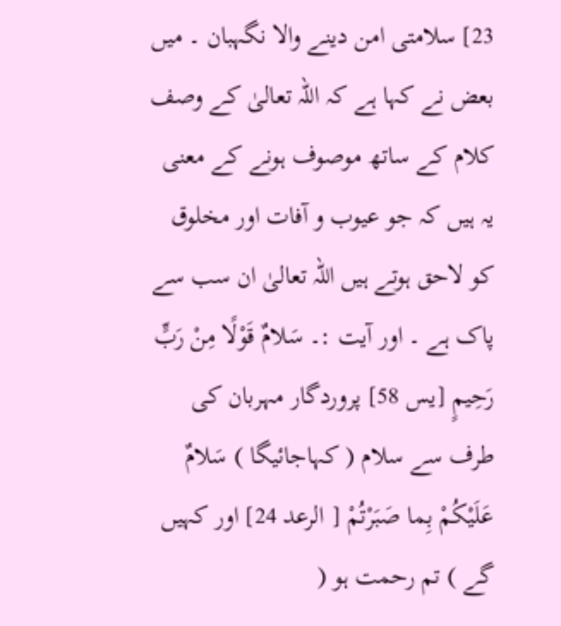23] سلامتی امن دینے والا نگہبان ۔ میں بعض نے کہا ہے کہ اللہ تعالیٰ کے وصف کلام کے ساتھ موصوف ہونے کے معنی یہ ہیں کہ جو عیوب و آفات اور مخلوق کو لاحق ہوتے ہیں اللہ تعالیٰ ان سب سے پاک ہے ۔ اور آیت :۔ سَلامٌ قَوْلًا مِنْ رَبٍّ رَحِيمٍ [يس 58] پروردگار مہربان کی طرف سے سلام ( کہاجائیگا ) سَلامٌ عَلَيْكُمْ بِما صَبَرْتُمْ [ الرعد 24] اور کہیں گے ) تم رحمت ہو (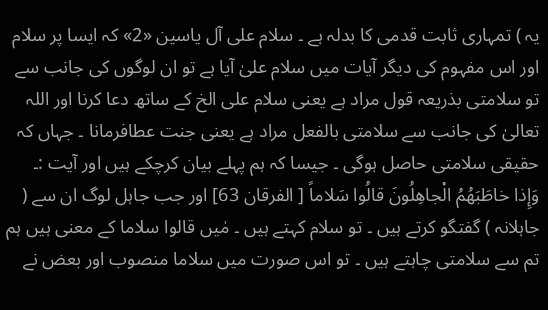یہ ) تمہاری ثابت قدمی کا بدلہ ہے ۔ سلام علی آل ياسین «2» کہ ایسا پر سلام اور اس مفہوم کی دیگر آیات میں سلام علیٰ آیا ہے تو ان لوگوں کی جانب سے تو سلامتی بذریعہ قول مراد ہے یعنی سلام علی الخ کے ساتھ دعا کرنا اور اللہ تعالیٰ کی جانب سے سلامتی بالفعل مراد ہے یعنی جنت عطافرمانا ۔ جہاں کہ حقیقی سلامتی حاصل ہوگی ۔ جیسا کہ ہم پہلے بیان کرچکے ہیں اور آیت :۔ وَإِذا خاطَبَهُمُ الْجاهِلُونَ قالُوا سَلاماً [ الفرقان 63] اور جب جاہل لوگ ان سے ( جاہلانہ ) گفتگو کرتے ہیں ۔ تو سلام کہتے ہیں ۔ مٰیں قالوا سلاما کے معنی ہیں ہم تم سے سلامتی چاہتے ہیں ۔ تو اس صورت میں سلاما منصوب اور بعض نے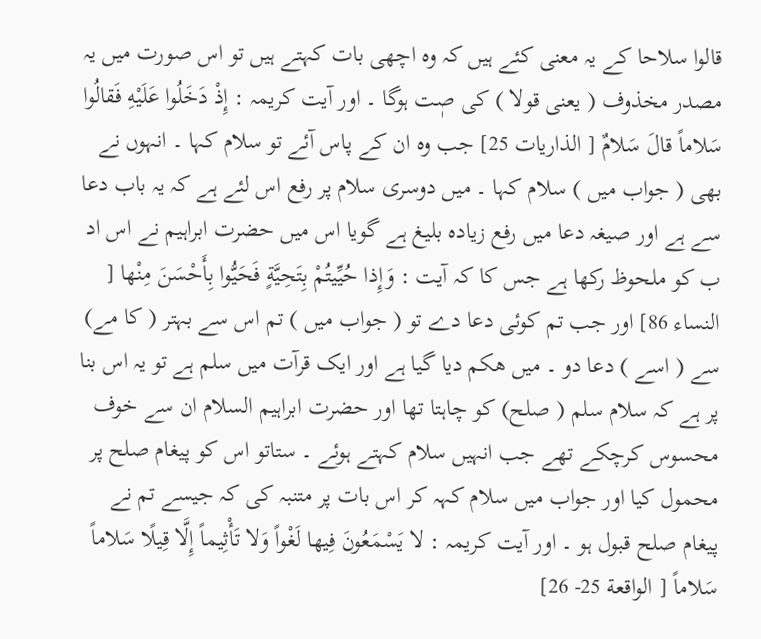قالوا سلاحا کے یہ معنی کئے ہیں کہ وہ اچھی بات کہتے ہیں تو اس صورت میں یہ مصدر مخذوف ( یعنی قولا ) کی صٖت ہوگا ۔ اور آیت کریمہ : إِذْ دَخَلُوا عَلَيْهِ فَقالُوا سَلاماً قالَ سَلامٌ [ الذاریات 25] جب وہ ان کے پاس آئے تو سلام کہا ۔ انہوں نے بھی ( جواب میں ) سلام کہا ۔ میں دوسری سلام پر رفع اس لئے ہے کہ یہ باب دعا سے ہے اور صیغہ دعا میں رفع زیادہ بلیغ ہے گویا اس میں حضرت ابراہیم نے اس اد ب کو ملحوظ رکھا ہے جس کا کہ آیت : وَإِذا حُيِّيتُمْ بِتَحِيَّةٍ فَحَيُّوا بِأَحْسَنَ مِنْها [ النساء 86] اور جب تم کوئی دعا دے تو ( جواب میں ) تم اس سے بہتر ( کا مے) سے ( اسے ) دعا دو ۔ میں ھکم دیا گیا ہے اور ایک قرآت میں سلم ہے تو یہ اس بنا پر ہے کہ سلام سلم ( صلح) کو چاہتا تھا اور حضرت ابراہیم السلام ان سے خوف محسوس کرچکے تھے جب انہیں سلام کہتے ہوئے ۔ ستاتو اس کو پیغام صلح پر محمول کیا اور جواب میں سلام کہہ کر اس بات پر متنبہ کی کہ جیسے تم نے پیغام صلح قبول ہو ۔ اور آیت کریمہ : لا يَسْمَعُونَ فِيها لَغْواً وَلا تَأْثِيماً إِلَّا قِيلًا سَلاماً سَلاماً [ الواقعة 25- 26]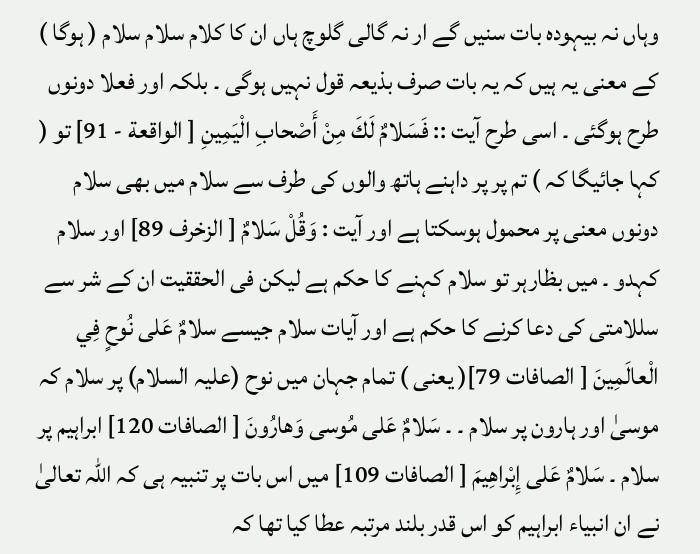وہاں نہ بیہودہ بات سنیں گے ار نہ گالی گلوچ ہاں ان کا کلام سلام سلام ( ہوگا ) کے معنی یہ ہیں کہ یہ بات صرف بذیعہ قول نہیں ہوگی ۔ بلکہ اور فعلا دونوں طرح ہوگئی ۔ اسی طرح آیت :: فَسَلامٌ لَكَ مِنْ أَصْحابِ الْيَمِينِ [ الواقعة - 91] تو ( کہا جائیگا کہ ) تم پر پر داہنے ہاتھ والوں کی طرف سے سلام میں بھی سلام دونوں معنی پر محمول ہوسکتا ہے اور آیت : وَقُلْ سَلامٌ [ الزخرف 89] اور سلام کہدو ۔ میں بظارہر تو سلام کہنے کا حکم ہے لیکن فی الحققیت ان کے شر سے سللامتی کی دعا کرنے کا حکم ہے اور آیات سلام جیسے سلامٌ عَلى نُوحٍ فِي الْعالَمِينَ [ الصافات 79]( یعنی ) تمام جہان میں نوح (علیہ السلام) پر سلام کہ موسیٰ اور ہارون پر سلام ۔ ۔ سَلامٌ عَلى مُوسی وَهارُونَ [ الصافات 120] ابراہیم پر سلام ۔ سَلامٌ عَلى إِبْراهِيمَ [ الصافات 109] میں اس بات پر تنبیہ ہی کہ اللہ تعالیٰ نے ان انبیاء ابراہیم کو اس قدر بلند مرتبہ عطا کیا تھا کہ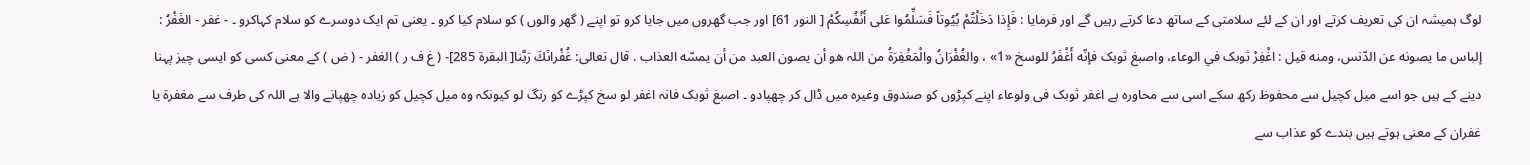لوگ ہمیشہ ان کی تعریف کرتے اور ان کے لئے سلامتی کے ساتھ دعا کرتے رہیں گے اور فرمایا : فَإِذا دَخَلْتُمْ بُيُوتاً فَسَلِّمُوا عَلى أَنْفُسِكُمْ [ النور 61] اور جب گھروں میں جایا کرو تو اپنے ( گھر والوں ) کو سلام کیا کرو ۔ یعنی تم ایک دوسرے کو سلام کہاکرو ۔ - غفر - الغَفْرُ : إلباس ما يصونه عن الدّنس، ومنه قيل : اغْفِرْ ثوبک في الوعاء، واصبغ ثوبک فإنّه أَغْفَرُ للوسخ «1» ، والغُفْرَانُ والْمَغْفِرَةُ من اللہ هو أن يصون العبد من أن يمسّه العذاب . قال تعالی: غُفْرانَكَ رَبَّنا[ البقرة 285]- ( غ ف ر ) الغفر - ( ض ) کے معنی کسی کو ایسی چیز پہنا دینے کے ہیں جو اسے میل کچیل سے محفوظ رکھ سکے اسی سے محاورہ ہے اغفر ثوبک فی ولوعاء اپنے کپڑوں کو صندوق وغیرہ میں ڈال کر چھپادو ۔ اصبغ ثوبک فانہ اغفر لو سخ کپڑے کو رنگ لو کیونکہ وہ میل کچیل کو زیادہ چھپانے والا ہے اللہ کی طرف سے مغفرۃ یا غفران کے معنی ہوتے ہیں بندے کو عذاب سے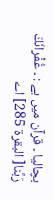بچالیا ۔ قرآن میں ہے : ۔ غُفْرانَكَ رَبَّنا[ البقرة 285] اے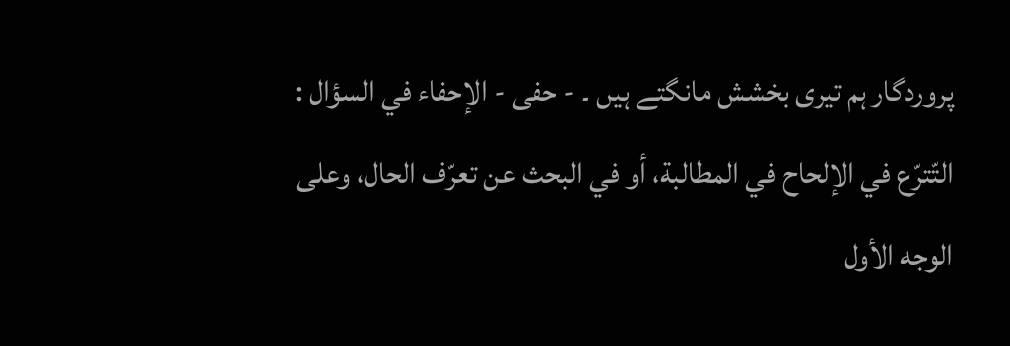پروردگار ہم تیری بخشش مانگتے ہیں ۔ - حفی - الإحفاء في السؤال : التّترّع في الإلحاح في المطالبة، أو في البحث عن تعرّف الحال، وعلی الوجه الأول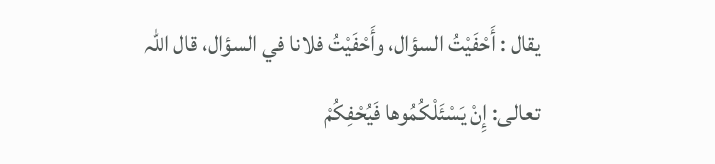يقال : أَحْفَيْتُ السؤال، وأَحْفَيْتُ فلانا في السؤال، قال اللہ تعالی: إِنْ يَسْئَلْكُمُوها فَيُحْفِكُمْ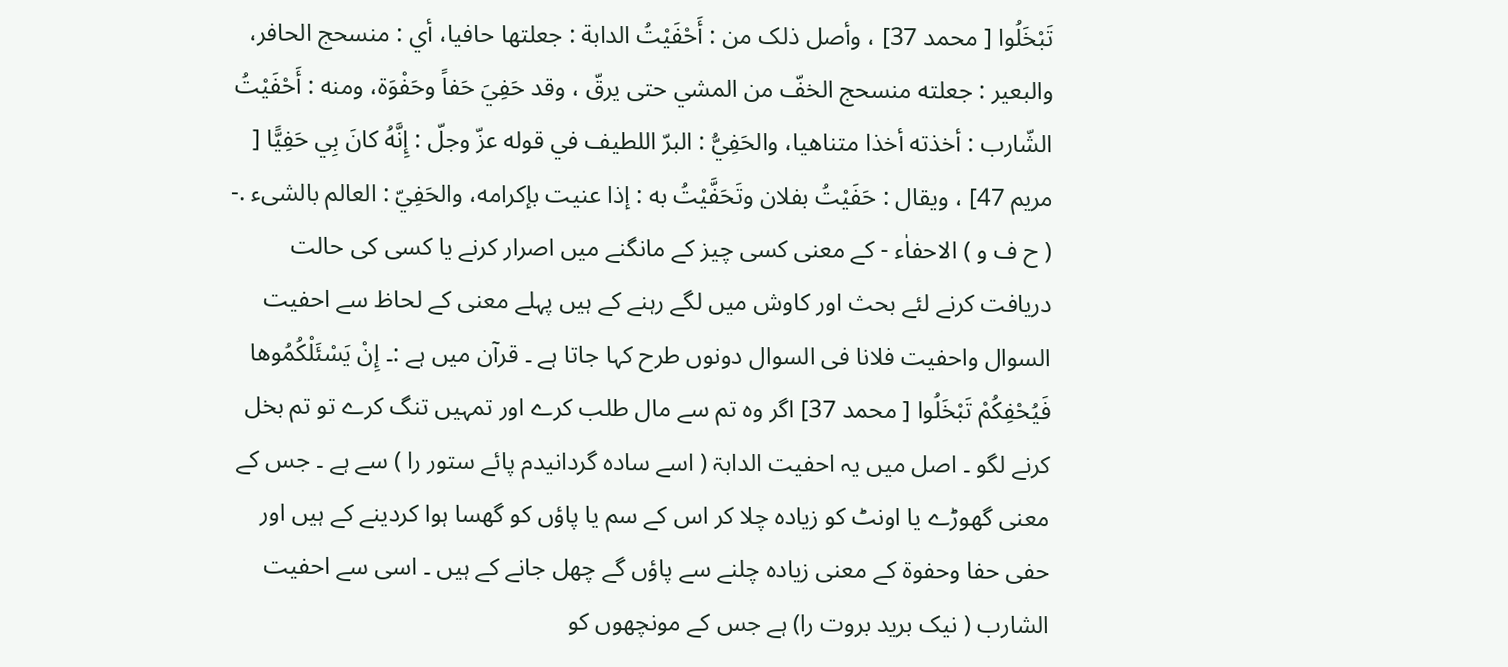تَبْخَلُوا [ محمد 37] ، وأصل ذلک من : أَحْفَيْتُ الدابة : جعلتها حافیا، أي : منسحج الحافر، والبعیر : جعلته منسحج الخفّ من المشي حتی يرقّ ، وقد حَفِيَ حَفاً وحَفْوَة، ومنه : أَحْفَيْتُ الشّارب : أخذته أخذا متناهيا، والحَفِيُّ : البرّ اللطیف في قوله عزّ وجلّ : إِنَّهُ كانَ بِي حَفِيًّا [ مریم 47] ، ويقال : حَفَيْتُ بفلان وتَحَفَّيْتُ به : إذا عنیت بإکرامه، والحَفِيّ : العالم بالشیء .- ( ح ف و ) الاحفاٰء - کے معنی کسی چیز کے مانگنے میں اصرار کرنے یا کسی کی حالت دریافت کرنے لئے بحث اور کاوش میں لگے رہنے کے ہیں پہلے معنی کے لحاظ سے احفیت السوال واحفیت فلانا فی السوال دونوں طرح کہا جاتا ہے ۔ قرآن میں ہے :۔ إِنْ يَسْئَلْكُمُوها فَيُحْفِكُمْ تَبْخَلُوا [ محمد 37] اگر وہ تم سے مال طلب کرے اور تمہیں تنگ کرے تو تم بخل کرنے لگو ۔ اصل میں یہ احفیت الدابۃ ( اسے سادہ گردانیدم پائے ستور را ) سے ہے ۔ جس کے معنی گھوڑے یا اونٹ کو زیادہ چلا کر اس کے سم یا پاؤں کو گھسا ہوا کردینے کے ہیں اور حفی حفا وحفوۃ کے معنی زیادہ چلنے سے پاؤں گے چھل جانے کے ہیں ۔ اسی سے احفیت الشارب ( نیک برید بروت را) ہے جس کے مونچھوں کو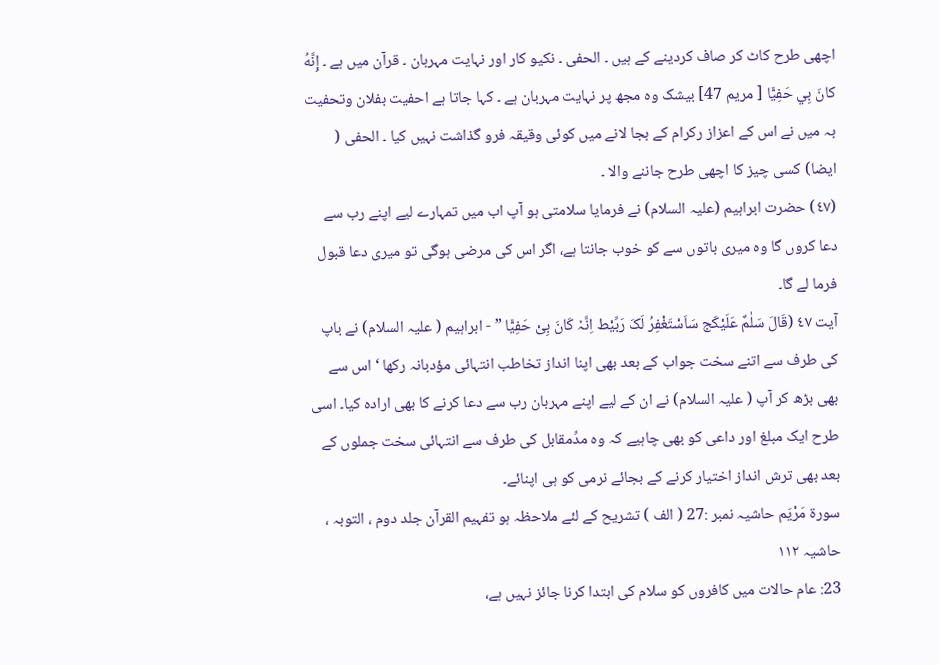اچھی طرح کاٹ کر صاف کردینے کے ہیں ۔ الحفی ۔ نکیو کار اور نہایت مہربان ۔ قرآن میں ہے ۔ إِنَّهُ كانَ بِي حَفِيًّا [ مریم 47] بیشک وہ مجھ پر نہایت مہربان ہے ۔ کہا جاتا ہے احفیت بفلان وتحفیت بہ میں نے اس کے اعزاز رکرام کے بجا لانے میں کوئی وقیقہ فرو گذاشت نہیں کیا ۔ الحفی ( ایضا) کسی چیز کا اچھی طرح جاننے والا ۔
(٤٧) حضرت ابراہیم (علیہ السلام) نے فرمایا سلامتی ہو آپ اب میں تمہارے لیے اپنے رب سے دعا کروں گا وہ میری باتوں سے کو خوب جانتا ہے، اگر اس کی مرضی ہوگی تو میری دعا قبول فرما لے گا۔
آیت ٤٧ (قَالَ سَلٰمٌ عَلَیْکَج سَاَسْتَغْفِرُ لَکَ رَبِّیْط اِنَّہٗ کَانَ بِیْ حَفِیًّا ” - ابراہیم ( علیہ السلام) نے باپ کی طرف سے اتنے سخت جواب کے بعد بھی اپنا انداز تخاطب انتہائی مؤدبانہ رکھا ‘ اس سے بھی بڑھ کر آپ ( علیہ السلام) نے ان کے لیے اپنے مہربان رب سے دعا کرنے کا بھی ارادہ کیا۔ اسی طرح ایک مبلغ اور داعی کو بھی چاہیے کہ وہ مدِّمقابل کی طرف سے انتہائی سخت جملوں کے بعد بھی ترش انداز اختیار کرنے کے بجائے نرمی کو ہی اپنائے۔
سورة مَرْیَم حاشیہ نمبر :27 ( الف ) تشریح کے لئے ملاحظہ ہو تفہیم القرآن جلد دوم ، التوبہ ، حاشیہ ۱۱۲
23: عام حالات میں کافروں کو سلام کی ابتدا کرنا جائز نہیں ہے،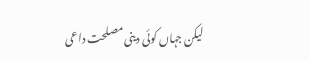لیکن جہاں کوئی دینی مصلحت داعی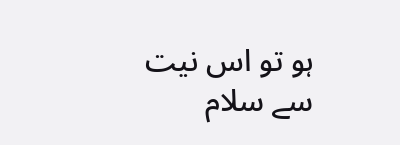ہو تو اس نیت سے سلام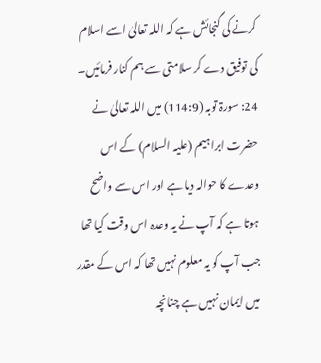کرنے کی گنجائش ہے کہ اللہ تعالیٰ اسے اسلام کی توفیق دے کر سلامتی سے ہم کنار فرمائیں۔ 24: سورۃ توبہ (114:9) میں اللہ تعالیٰ نے حضرت ابراہیم (علیہ السلام) کے اس وعدے کا حوالہ دیا ہے اور اس سے واضح ہوتا ہے کہ آپ نے یہ وعدہ اس وقت کیا تھا جب آپ کو یہ معلوم نہیں تھا کہ اس کے مقدر میں ایمان نہیں ہے چنانچہ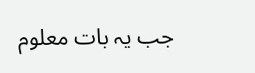جب یہ بات معلوم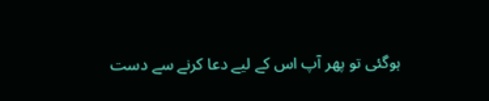ہوگئی تو پھر آپ اس کے لیے دعا کرنے سے دست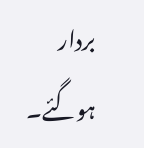بردار ہوگئے۔